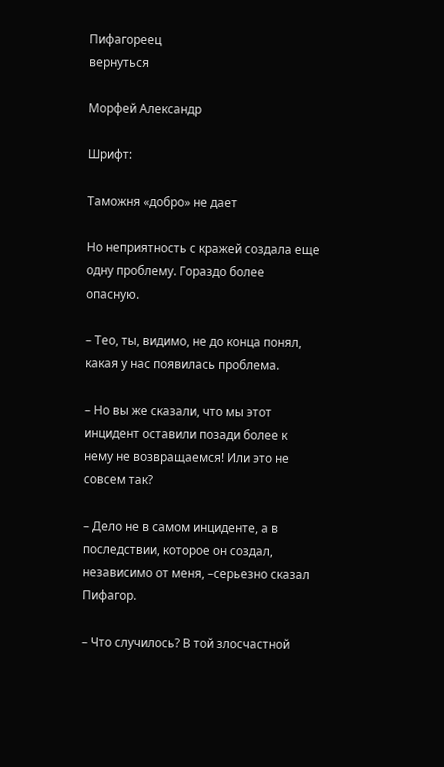Пифагореец
вернуться

Морфей Александр

Шрифт:

Таможня «добро» не дает

Но неприятность с кражей создала еще одну проблему. Гораздо более опасную.

– Тео, ты, видимо, не до конца понял, какая у нас появилась проблема.

– Но вы же сказали, что мы этот инцидент оставили позади более к нему не возвращаемся! Или это не совсем так?

– Дело не в самом инциденте, а в последствии, которое он создал, независимо от меня, –серьезно сказал Пифагор.

– Что случилось? В той злосчастной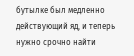бутылке был медленно действующий яд, и теперь нужно срочно найти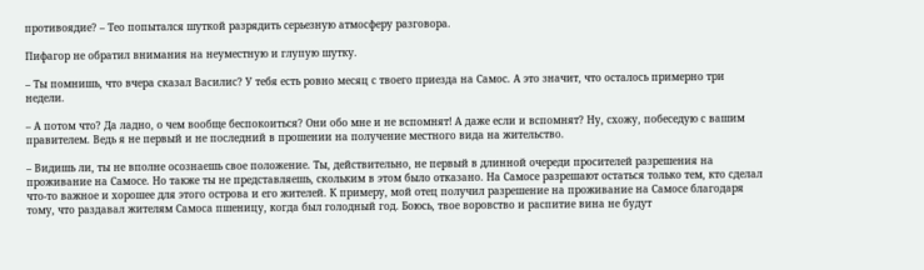противоядие? – Тео попытался шуткой разрядить серьезную атмосферу разговора.

Пифагор не обратил внимания на неуместную и глупую шутку.

– Ты помнишь, что вчера сказал Василис? У тебя есть ровно месяц с твоего приезда на Самос. А это значит, что осталось примерно три недели.

– А потом что? Да ладно, о чем вообще беспокоиться? Они обо мне и не вспомнят! А даже если и вспомнят? Ну, схожу, побеседую с вашим правителем. Ведь я не первый и не последний в прошении на получение местного вида на жительство.

– Видишь ли, ты не вполне осознаешь свое положение. Ты, действительно, не первый в длинной очереди просителей разрешения на проживание на Самосе. Но также ты не представляешь, скольким в этом было отказано. На Самосе разрешают остаться только тем, кто сделал что-то важное и хорошее для этого острова и его жителей. К примеру, мой отец получил разрешение на проживание на Самосе благодаря тому, что раздавал жителям Самоса пшеницу, когда был голодный год. Боюсь, твое воровство и распитие вина не будут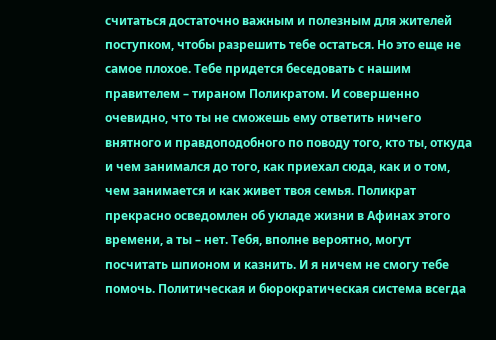считаться достаточно важным и полезным для жителей поступком, чтобы разрешить тебе остаться. Но это еще не самое плохое. Тебе придется беседовать с нашим правителем – тираном Поликратом. И совершенно очевидно, что ты не сможешь ему ответить ничего внятного и правдоподобного по поводу того, кто ты, откуда и чем занимался до того, как приехал сюда, как и о том, чем занимается и как живет твоя семья. Поликрат прекрасно осведомлен об укладе жизни в Афинах этого времени, а ты – нет. Тебя, вполне вероятно, могут посчитать шпионом и казнить. И я ничем не смогу тебе помочь. Политическая и бюрократическая система всегда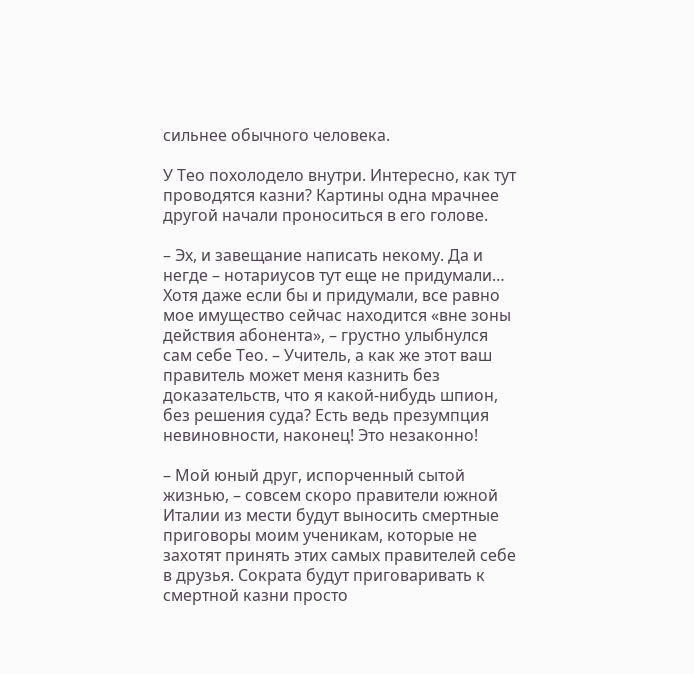сильнее обычного человека.

У Тео похолодело внутри. Интересно, как тут проводятся казни? Картины одна мрачнее другой начали проноситься в его голове.

– Эх, и завещание написать некому. Да и негде – нотариусов тут еще не придумали… Хотя даже если бы и придумали, все равно мое имущество сейчас находится «вне зоны действия абонента», – грустно улыбнулся сам себе Тео. – Учитель, а как же этот ваш правитель может меня казнить без доказательств, что я какой-нибудь шпион, без решения суда? Есть ведь презумпция невиновности, наконец! Это незаконно!

– Мой юный друг, испорченный сытой жизнью, – совсем скоро правители южной Италии из мести будут выносить смертные приговоры моим ученикам, которые не захотят принять этих самых правителей себе в друзья. Сократа будут приговаривать к смертной казни просто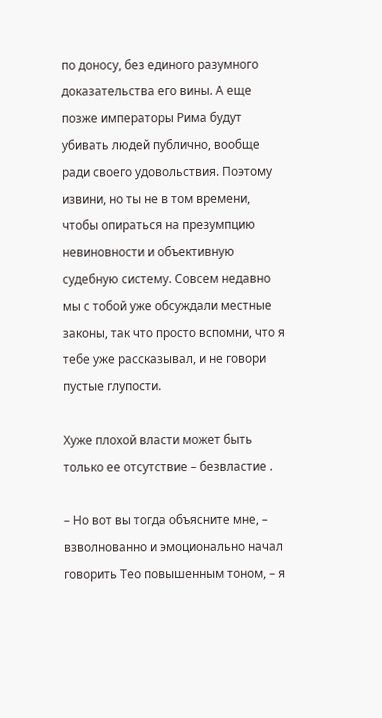по доносу, без единого разумного доказательства его вины. А еще позже императоры Рима будут убивать людей публично, вообще ради своего удовольствия. Поэтому извини, но ты не в том времени, чтобы опираться на презумпцию невиновности и объективную судебную систему. Совсем недавно мы с тобой уже обсуждали местные законы, так что просто вспомни, что я тебе уже рассказывал, и не говори пустые глупости.

Хуже плохой власти может быть только ее отсутствие – безвластие .

– Но вот вы тогда объясните мне, – взволнованно и эмоционально начал говорить Тео повышенным тоном, – я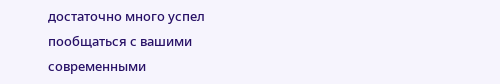достаточно много успел пообщаться с вашими современными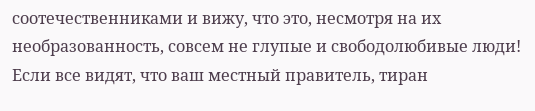соотечественниками и вижу, что это, несмотря на их необразованность, совсем не глупые и свободолюбивые люди! Если все видят, что ваш местный правитель, тиран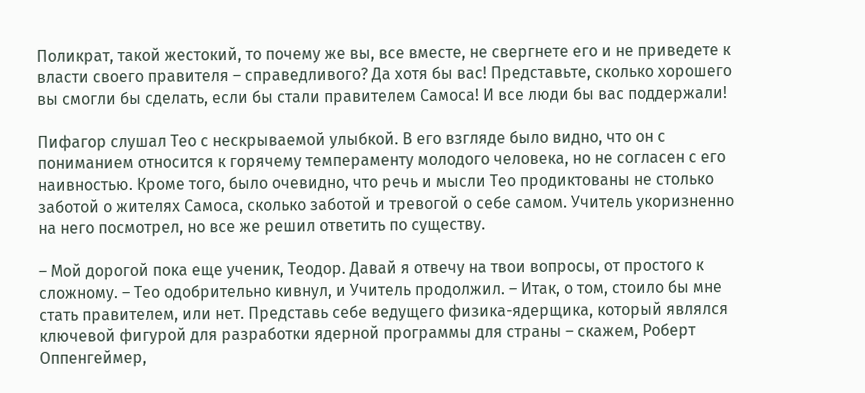Поликрат, такой жестокий, то почему же вы, все вместе, не свергнете его и не приведете к власти своего правителя – справедливого? Да хотя бы вас! Представьте, сколько хорошего вы смогли бы сделать, если бы стали правителем Самоса! И все люди бы вас поддержали!

Пифагор слушал Тео с нескрываемой улыбкой. В его взгляде было видно, что он с пониманием относится к горячему темпераменту молодого человека, но не согласен с его наивностью. Кроме того, было очевидно, что речь и мысли Тео продиктованы не столько заботой о жителях Самоса, сколько заботой и тревогой о себе самом. Учитель укоризненно на него посмотрел, но все же решил ответить по существу.

– Мой дорогой пока еще ученик, Теодор. Давай я отвечу на твои вопросы, от простого к сложному. – Тео одобрительно кивнул, и Учитель продолжил. – Итак, о том, стоило бы мне стать правителем, или нет. Представь себе ведущего физика-ядерщика, который являлся ключевой фигурой для разработки ядерной программы для страны – скажем, Роберт Оппенгеймер,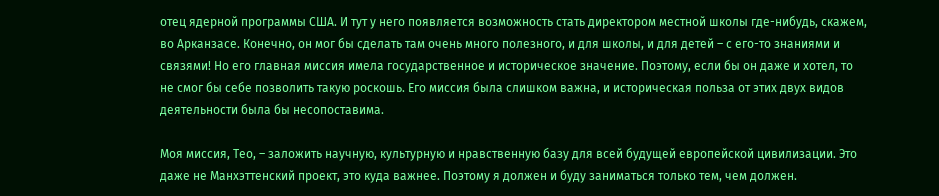отец ядерной программы США. И тут у него появляется возможность стать директором местной школы где-нибудь, скажем, во Арканзасе. Конечно, он мог бы сделать там очень много полезного, и для школы, и для детей – с его-то знаниями и связями! Но его главная миссия имела государственное и историческое значение. Поэтому, если бы он даже и хотел, то не смог бы себе позволить такую роскошь. Его миссия была слишком важна, и историческая польза от этих двух видов деятельности была бы несопоставима.

Моя миссия, Тео, – заложить научную, культурную и нравственную базу для всей будущей европейской цивилизации. Это даже не Манхэттенский проект, это куда важнее. Поэтому я должен и буду заниматься только тем, чем должен.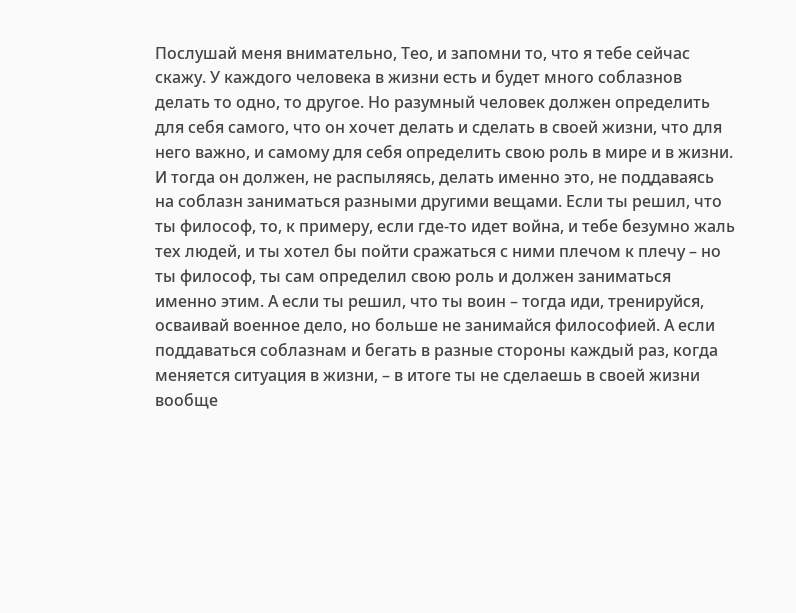Послушай меня внимательно, Тео, и запомни то, что я тебе сейчас скажу. У каждого человека в жизни есть и будет много соблазнов делать то одно, то другое. Но разумный человек должен определить для себя самого, что он хочет делать и сделать в своей жизни, что для него важно, и самому для себя определить свою роль в мире и в жизни. И тогда он должен, не распыляясь, делать именно это, не поддаваясь на соблазн заниматься разными другими вещами. Если ты решил, что ты философ, то, к примеру, если где-то идет война, и тебе безумно жаль тех людей, и ты хотел бы пойти сражаться с ними плечом к плечу – но ты философ, ты сам определил свою роль и должен заниматься именно этим. А если ты решил, что ты воин – тогда иди, тренируйся, осваивай военное дело, но больше не занимайся философией. А если поддаваться соблазнам и бегать в разные стороны каждый раз, когда меняется ситуация в жизни, – в итоге ты не сделаешь в своей жизни вообще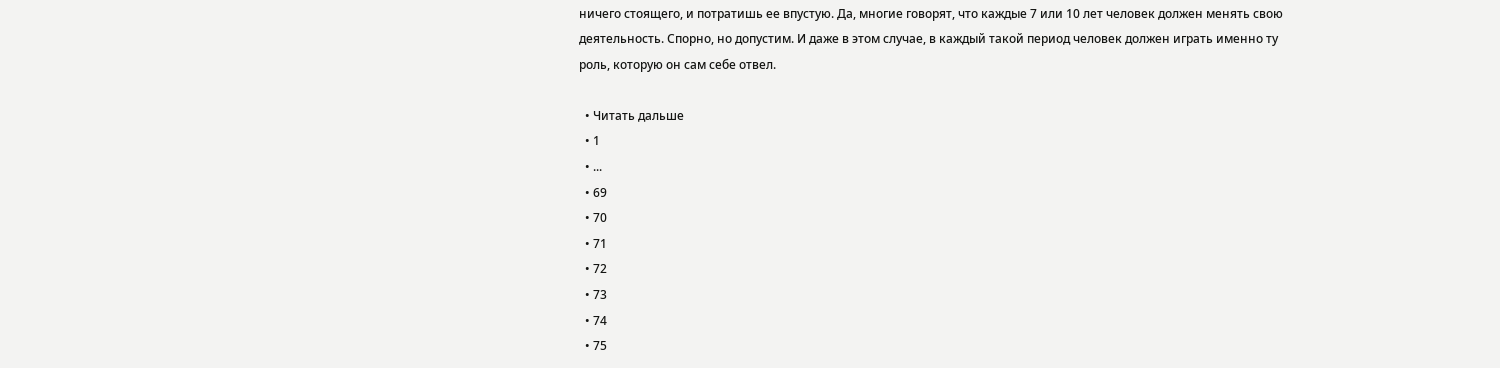ничего стоящего, и потратишь ее впустую. Да, многие говорят, что каждые 7 или 10 лет человек должен менять свою деятельность. Спорно, но допустим. И даже в этом случае, в каждый такой период человек должен играть именно ту роль, которую он сам себе отвел.

  • Читать дальше
  • 1
  • ...
  • 69
  • 70
  • 71
  • 72
  • 73
  • 74
  • 75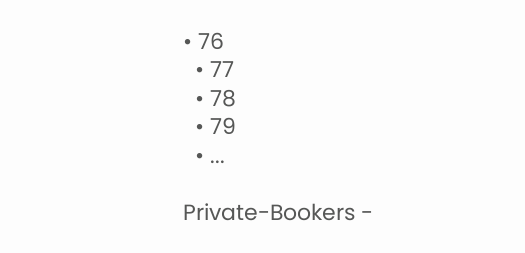• 76
  • 77
  • 78
  • 79
  • ...

Private-Bookers -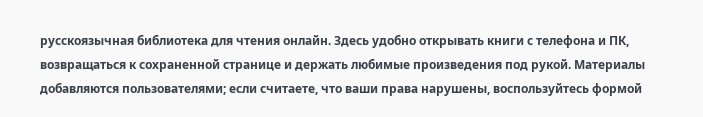русскоязычная библиотека для чтения онлайн. Здесь удобно открывать книги с телефона и ПК, возвращаться к сохраненной странице и держать любимые произведения под рукой. Материалы добавляются пользователями; если считаете, что ваши права нарушены, воспользуйтесь формой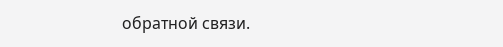обратной связи.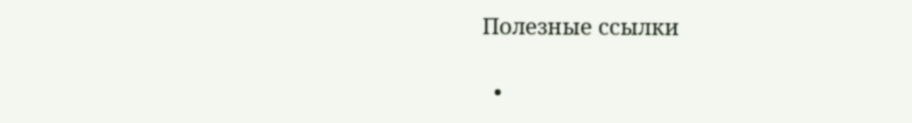Полезные ссылки

  •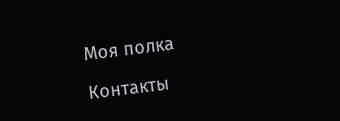Моя полка

Контакты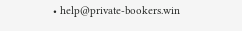• help@private-bookers.win